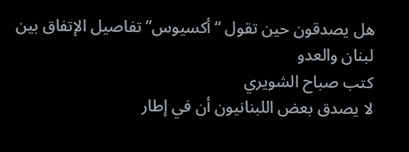هل يصدقون حين تقول “أكسيوس” تفاصيل الإتفاق بين لبنان والعدو
كتب صباح الشويري
لا يصدق بعض اللبنانيون أن في إطار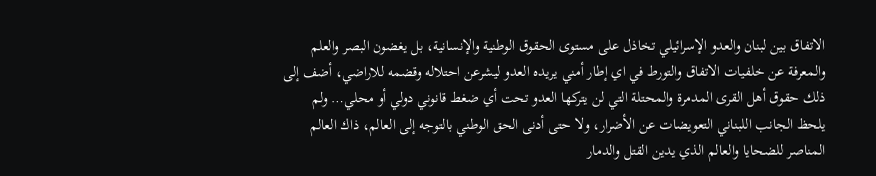الاتفاق بين لبنان والعدو الإسرائيلي تخاذل على مستوى الحقوق الوطنية والإنسانية، بل يغضون البصر والعلم والمعرفة عن خلفيات الاتفاق والتورط في اي إطار أمني يريده العدو ليشرعن احتلاله وقضمه للاراضي، أضف إلى ذلك حقوق أهل القرى المدمرة والمحتلة التي لن يتركها العدو تحت أي ضغط قانوني دولي أو محلي… ولم يلحظ الجانب اللبناني التعويضات عن الأضرار، ولا حتى أدنى الحق الوطني بالتوجه إلى العالم، ذاك العالم المناصر للضحايا والعالم الذي يدين القتل والدمار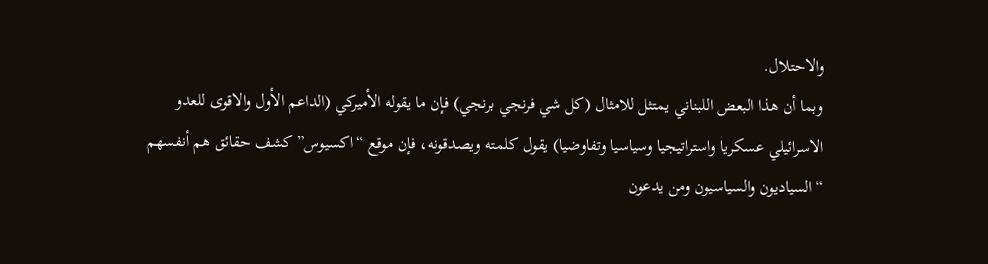والاحتلال.
وبما أن هذا البعض اللبناني يمتثل للامثال (كل شي فرنجي برنجي) فإن ما يقوله الأميركي (الداعم الأول والاقوى للعدو الاسرائيلي عسكريا واستراتيجيا وسياسيا وتفاوضيا) يقول كلمته ويصدقونه، فإن موقع “اكسيوس” كشف حقائق هم أنفسهم “السياديون والسياسيون ومن يدعون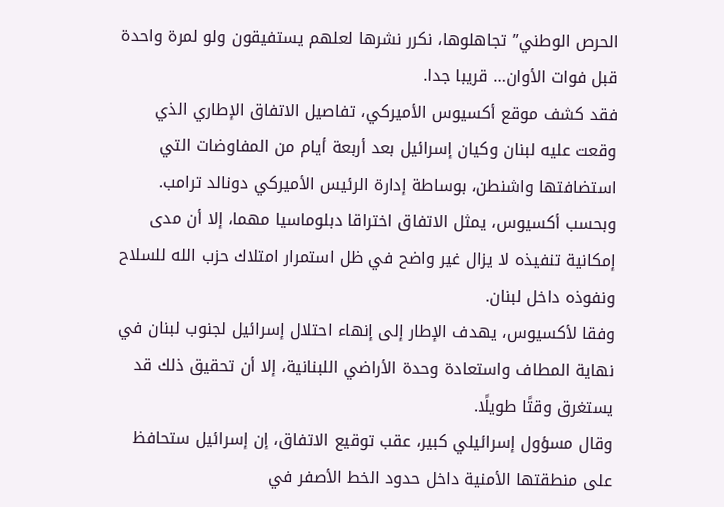الحرص الوطني” تجاهلوها، نكرر نشرها لعلهم يستفيقون ولو لمرة واحدة قبل فوات الأوان… قريبا جدا.
فقد كشف موقع أكسيوس الأميركي، تفاصيل الاتفاق الإطاري الذي وقعت عليه لبنان وكيان إسرائيل بعد أربعة أيام من المفاوضات التي استضافتها واشنطن، بوساطة إدارة الرئيس الأميركي دونالد ترامب.
وبحسب أكسيوس، يمثل الاتفاق اختراقا دبلوماسيا مهما، إلا أن مدى إمكانية تنفيذه لا يزال غير واضح في ظل استمرار امتلاك حزب الله للسلاح ونفوذه داخل لبنان.
وفقا لأكسيوس، يهدف الإطار إلى إنهاء احتلال إسرائيل لجنوب لبنان في نهاية المطاف واستعادة وحدة الأراضي اللبنانية، إلا أن تحقيق ذلك قد يستغرق وقتًا طويلًا.
وقال مسؤول إسرائيلي كبير، عقب توقيع الاتفاق، إن إسرائيل ستحافظ على منطقتها الأمنية داخل حدود الخط الأصفر في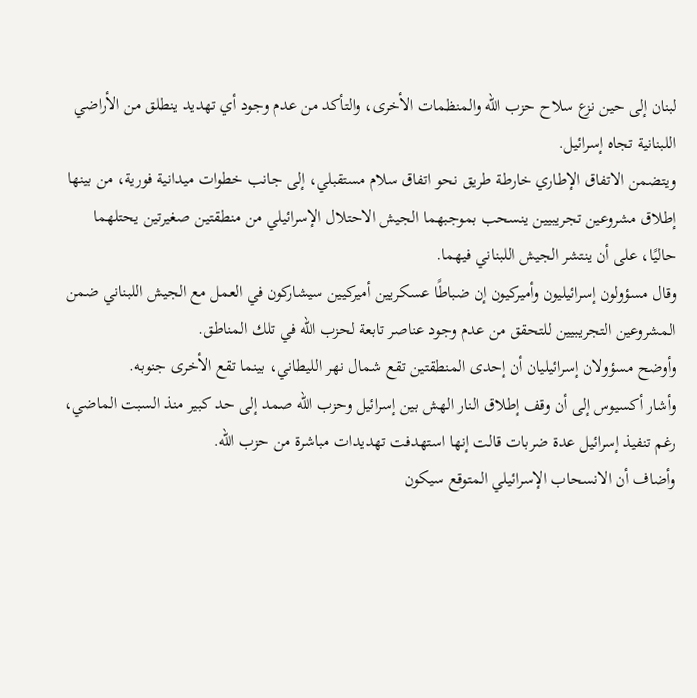لبنان إلى حين نزع سلاح حزب الله والمنظمات الأخرى، والتأكد من عدم وجود أي تهديد ينطلق من الأراضي اللبنانية تجاه إسرائيل.
ويتضمن الاتفاق الإطاري خارطة طريق نحو اتفاق سلام مستقبلي، إلى جانب خطوات ميدانية فورية، من بينها إطلاق مشروعين تجريبيين ينسحب بموجبهما الجيش الاحتلال الإسرائيلي من منطقتين صغيرتين يحتلهما حاليًا، على أن ينتشر الجيش اللبناني فيهما.
وقال مسؤولون إسرائيليون وأميركيون إن ضباطًا عسكريين أميركيين سيشاركون في العمل مع الجيش اللبناني ضمن المشروعين التجريبيين للتحقق من عدم وجود عناصر تابعة لحزب الله في تلك المناطق.
وأوضح مسؤولان إسرائيليان أن إحدى المنطقتين تقع شمال نهر الليطاني، بينما تقع الأخرى جنوبه.
وأشار أكسيوس إلى أن وقف إطلاق النار الهش بين إسرائيل وحزب الله صمد إلى حد كبير منذ السبت الماضي، رغم تنفيذ إسرائيل عدة ضربات قالت إنها استهدفت تهديدات مباشرة من حزب الله.
وأضاف أن الانسحاب الإسرائيلي المتوقع سيكون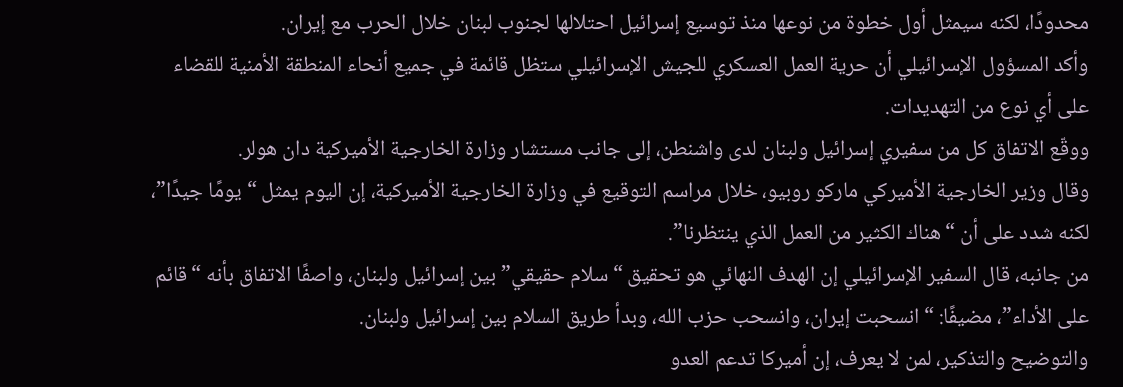محدودًا، لكنه سيمثل أول خطوة من نوعها منذ توسيع إسرائيل احتلالها لجنوب لبنان خلال الحرب مع إيران.
وأكد المسؤول الإسرائيلي أن حرية العمل العسكري للجيش الإسرائيلي ستظل قائمة في جميع أنحاء المنطقة الأمنية للقضاء على أي نوع من التهديدات.
ووقّع الاتفاق كل من سفيري إسرائيل ولبنان لدى واشنطن، إلى جانب مستشار وزارة الخارجية الأميركية دان هولر.
وقال وزير الخارجية الأميركي ماركو روبيو، خلال مراسم التوقيع في وزارة الخارجية الأميركية، إن اليوم يمثل “يومًا جيدًا”، لكنه شدد على أن “هناك الكثير من العمل الذي ينتظرنا”.
من جانبه، قال السفير الإسرائيلي إن الهدف النهائي هو تحقيق “سلام حقيقي” بين إسرائيل ولبنان، واصفًا الاتفاق بأنه “قائم على الأداء”، مضيفًا: “انسحبت إيران، وانسحب حزب الله، وبدأ طريق السلام بين إسرائيل ولبنان.
والتوضيح والتذكير، لمن لا يعرف، إن أميركا تدعم العدو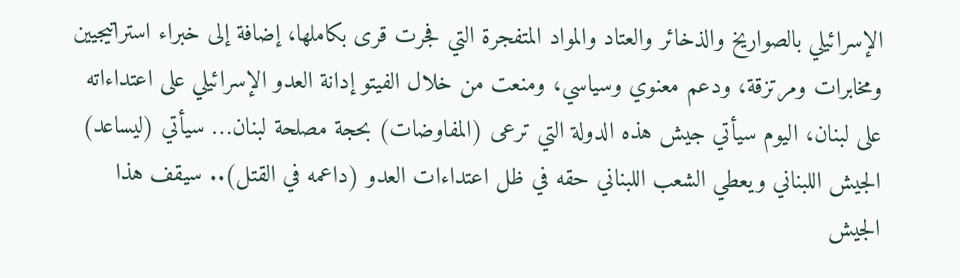الإسرائيلي بالصواريخ والذخائر والعتاد والمواد المتفجرة التي فجرت قرى بكاملها، إضافة إلى خبراء استراتيجيين ومخابرات ومرتزقة، ودعم معنوي وسياسي، ومنعت من خلال الفيتو إدانة العدو الإسرائيلي على اعتداءاته على لبنان، اليوم سيأتي جيش هذه الدولة التي ترعى (المفاوضات) بحجة مصلحة لبنان… سيأتي (ليساعد) الجيش اللبناني ويعطي الشعب اللبناني حقه في ظل اعتداءات العدو (داعمه في القتل).. سيقف هذا الجيش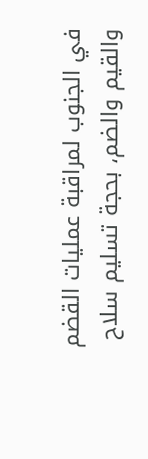في الجنوب لمراقبة عمليات القضم والقيم والضم، بحجة تسليم سلاح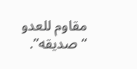مقاوم للعدو “صديقه”.